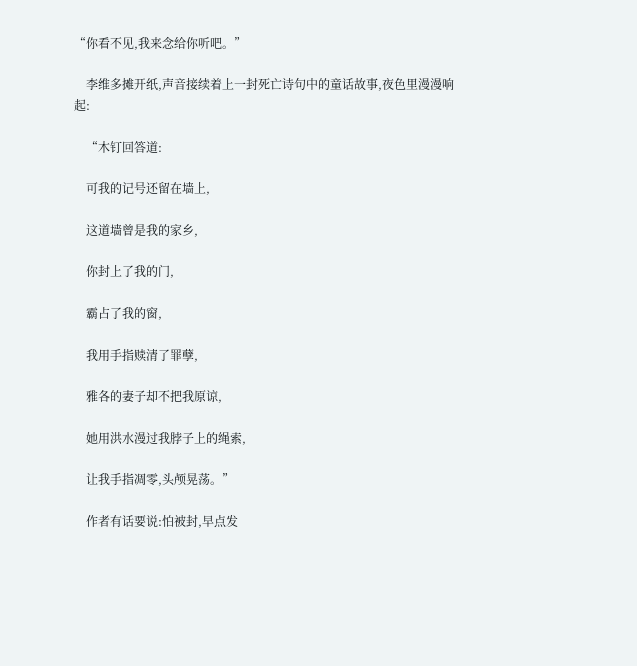“你看不见,我来念给你听吧。”

    李维多摊开纸,声音接续着上一封死亡诗句中的童话故事,夜色里漫漫响起:

    “木钉回答道:

    可我的记号还留在墙上,

    这道墙曾是我的家乡,

    你封上了我的门,

    霸占了我的窗,

    我用手指赎清了罪孽,

    雅各的妻子却不把我原谅,

    她用洪水漫过我脖子上的绳索,

    让我手指凋零,头颅晃荡。”

    作者有话要说:怕被封,早点发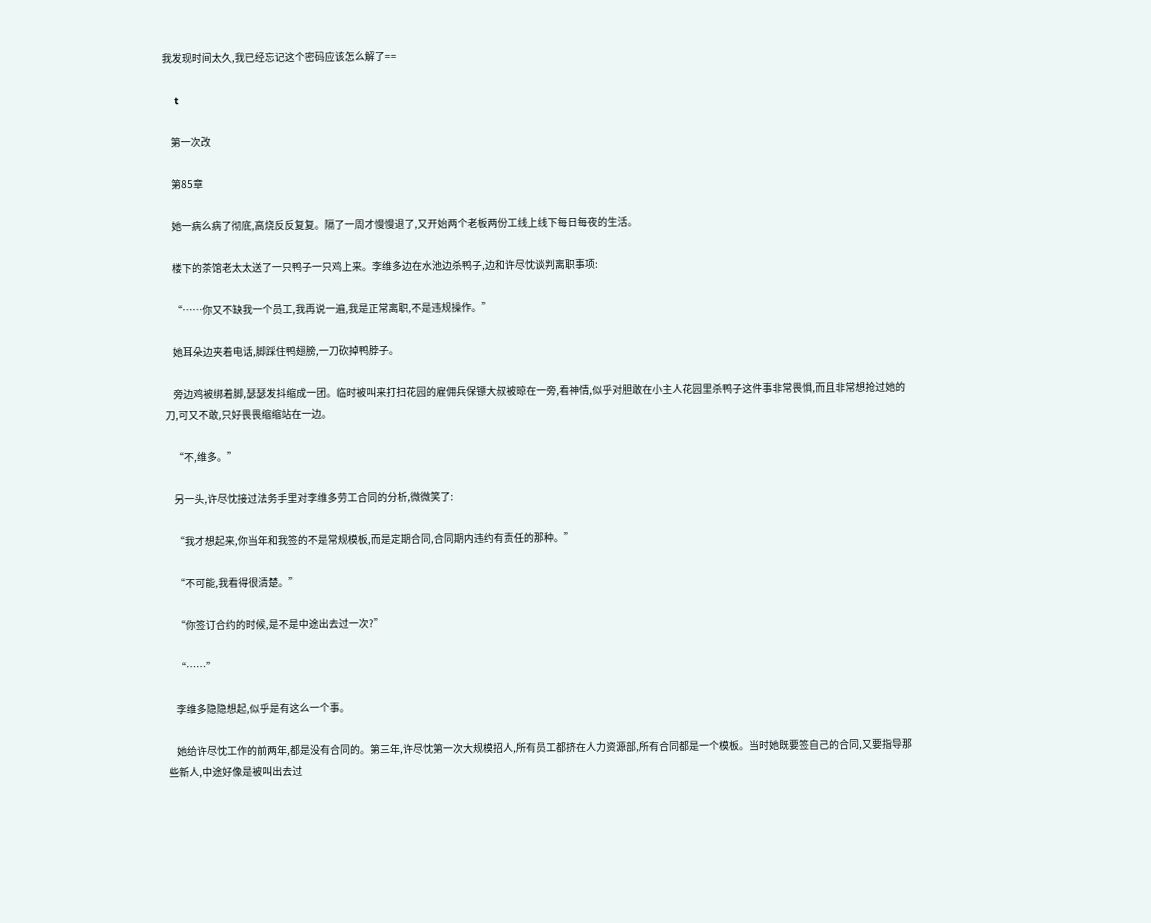我发现时间太久,我已经忘记这个密码应该怎么解了==

    t

    第一次改

    第85章

    她一病么病了彻底,高烧反反复复。隔了一周才慢慢退了,又开始两个老板两份工线上线下每日每夜的生活。

    楼下的茶馆老太太送了一只鸭子一只鸡上来。李维多边在水池边杀鸭子,边和许尽忱谈判离职事项:

    “……你又不缺我一个员工,我再说一遍,我是正常离职,不是违规操作。”

    她耳朵边夹着电话,脚踩住鸭翅膀,一刀砍掉鸭脖子。

    旁边鸡被绑着脚,瑟瑟发抖缩成一团。临时被叫来打扫花园的雇佣兵保镖大叔被晾在一旁,看神情,似乎对胆敢在小主人花园里杀鸭子这件事非常畏惧,而且非常想抢过她的刀,可又不敢,只好畏畏缩缩站在一边。

    “不,维多。”

    另一头,许尽忱接过法务手里对李维多劳工合同的分析,微微笑了:

    “我才想起来,你当年和我签的不是常规模板,而是定期合同,合同期内违约有责任的那种。”

    “不可能,我看得很清楚。”

    “你签订合约的时候,是不是中途出去过一次?”

    “……”

    李维多隐隐想起,似乎是有这么一个事。

    她给许尽忱工作的前两年,都是没有合同的。第三年,许尽忱第一次大规模招人,所有员工都挤在人力资源部,所有合同都是一个模板。当时她既要签自己的合同,又要指导那些新人,中途好像是被叫出去过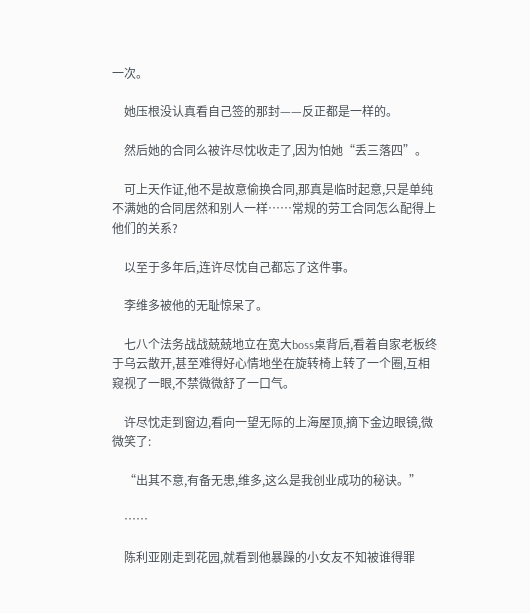一次。

    她压根没认真看自己签的那封——反正都是一样的。

    然后她的合同么被许尽忱收走了,因为怕她“丢三落四”。

    可上天作证,他不是故意偷换合同,那真是临时起意,只是单纯不满她的合同居然和别人一样……常规的劳工合同怎么配得上他们的关系?

    以至于多年后,连许尽忱自己都忘了这件事。

    李维多被他的无耻惊呆了。

    七八个法务战战兢兢地立在宽大boss桌背后,看着自家老板终于乌云散开,甚至难得好心情地坐在旋转椅上转了一个圈,互相窥视了一眼,不禁微微舒了一口气。

    许尽忱走到窗边,看向一望无际的上海屋顶,摘下金边眼镜,微微笑了:

    “出其不意,有备无患,维多,这么是我创业成功的秘诀。”

    ……

    陈利亚刚走到花园,就看到他暴躁的小女友不知被谁得罪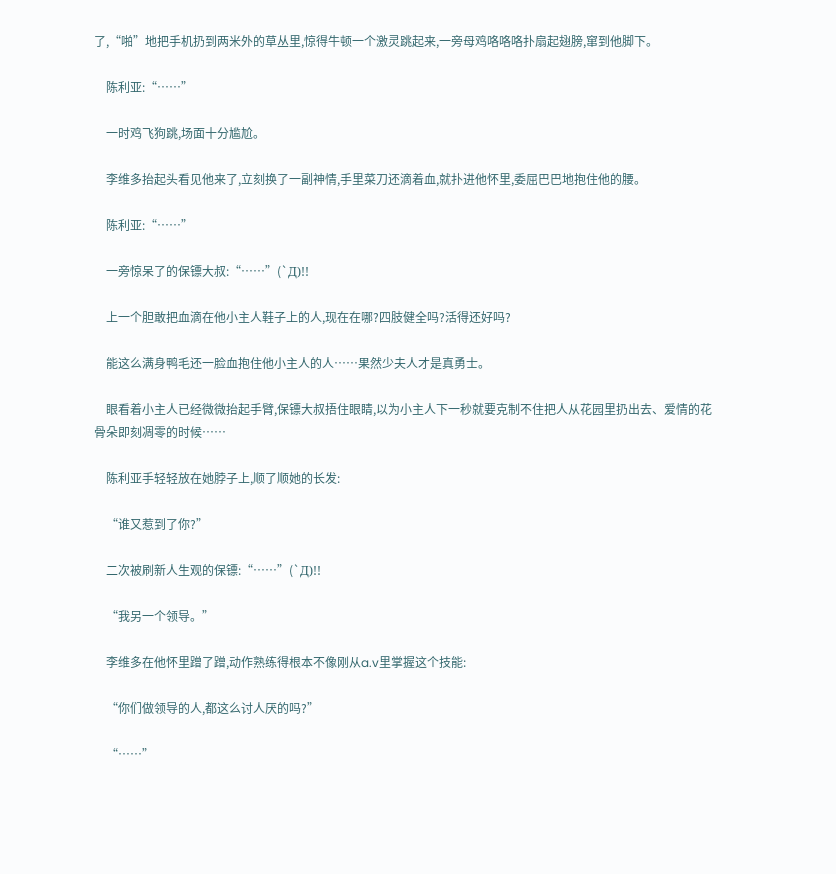了,“啪”地把手机扔到两米外的草丛里,惊得牛顿一个激灵跳起来,一旁母鸡咯咯咯扑扇起翅膀,窜到他脚下。

    陈利亚:“……”

    一时鸡飞狗跳,场面十分尴尬。

    李维多抬起头看见他来了,立刻换了一副神情,手里菜刀还滴着血,就扑进他怀里,委屈巴巴地抱住他的腰。

    陈利亚:“……”

    一旁惊呆了的保镖大叔:“……”(`Д)!!

    上一个胆敢把血滴在他小主人鞋子上的人,现在在哪?四肢健全吗?活得还好吗?

    能这么满身鸭毛还一脸血抱住他小主人的人……果然少夫人才是真勇士。

    眼看着小主人已经微微抬起手臂,保镖大叔捂住眼睛,以为小主人下一秒就要克制不住把人从花园里扔出去、爱情的花骨朵即刻凋零的时候……

    陈利亚手轻轻放在她脖子上,顺了顺她的长发:

    “谁又惹到了你?”

    二次被刷新人生观的保镖:“……”(`Д)!!

    “我另一个领导。”

    李维多在他怀里蹭了蹭,动作熟练得根本不像刚从a.v里掌握这个技能:

    “你们做领导的人,都这么讨人厌的吗?”

    “……”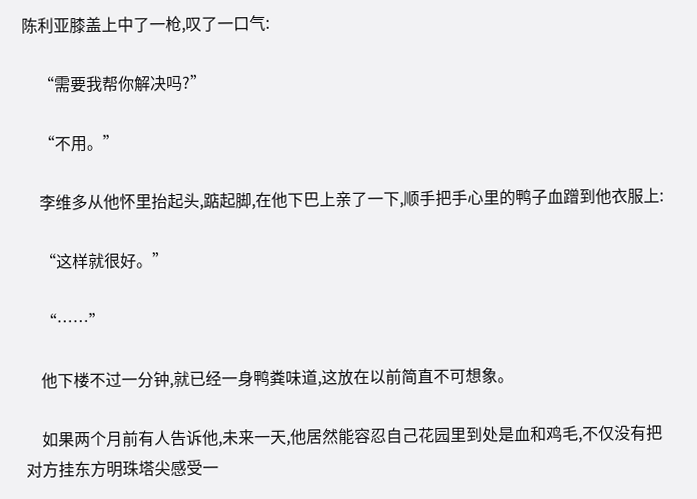陈利亚膝盖上中了一枪,叹了一口气:

    “需要我帮你解决吗?”

    “不用。”

    李维多从他怀里抬起头,踮起脚,在他下巴上亲了一下,顺手把手心里的鸭子血蹭到他衣服上:

    “这样就很好。”

    “……”

    他下楼不过一分钟,就已经一身鸭粪味道,这放在以前简直不可想象。

    如果两个月前有人告诉他,未来一天,他居然能容忍自己花园里到处是血和鸡毛,不仅没有把对方挂东方明珠塔尖感受一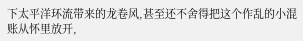下太平洋环流带来的龙卷风,甚至还不舍得把这个作乱的小混账从怀里放开,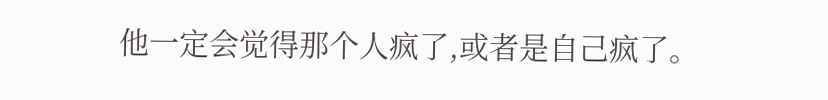他一定会觉得那个人疯了,或者是自己疯了。